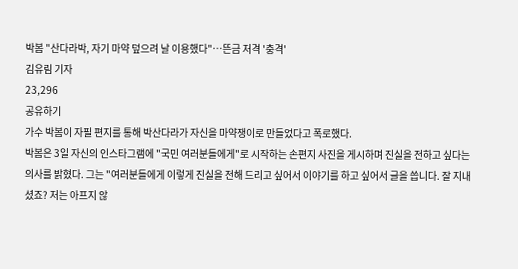박봄 "산다라박, 자기 마약 덮으려 날 이용했다"…뜬금 저격 '충격'
김유림 기자
23,296
공유하기
가수 박봄이 자필 편지를 통해 박산다라가 자신을 마약쟁이로 만들었다고 폭로했다.
박봄은 3일 자신의 인스타그램에 "국민 여러분들에게"로 시작하는 손편지 사진을 게시하며 진실을 전하고 싶다는 의사를 밝혔다. 그는 "여러분들에게 이렇게 진실을 전해 드리고 싶어서 이야기를 하고 싶어서 글을 씁니다. 잘 지내셨죠? 저는 아프지 않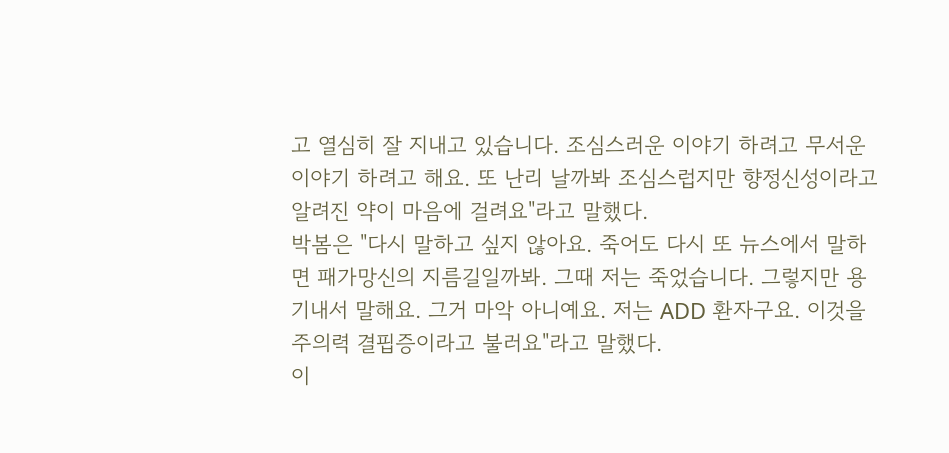고 열심히 잘 지내고 있습니다. 조심스러운 이야기 하려고 무서운 이야기 하려고 해요. 또 난리 날까봐 조심스럽지만 향정신성이라고 알려진 약이 마음에 걸려요"라고 말했다.
박봄은 "다시 말하고 싶지 않아요. 죽어도 다시 또 뉴스에서 말하면 패가망신의 지름길일까봐. 그때 저는 죽었습니다. 그렇지만 용기내서 말해요. 그거 마악 아니예요. 저는 ADD 환자구요. 이것을 주의력 결핍증이라고 불러요"라고 말했다.
이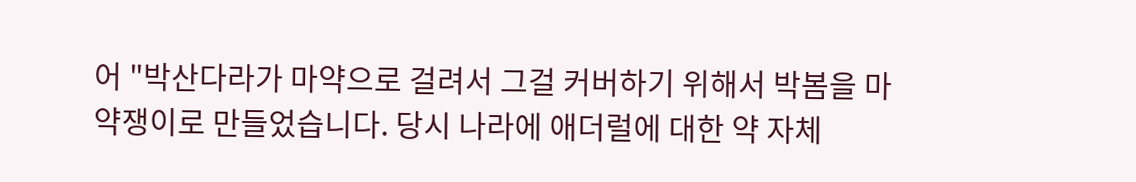어 "박산다라가 마약으로 걸려서 그걸 커버하기 위해서 박봄을 마약쟁이로 만들었습니다. 당시 나라에 애더럴에 대한 약 자체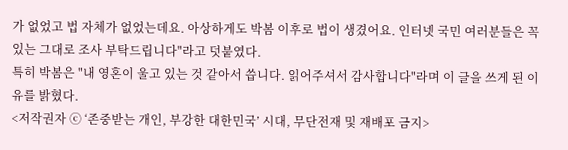가 없었고 법 자체가 없었는데요. 아상하게도 박봄 이후로 법이 생겼어요. 인터넷 국민 여러분들은 꼭 있는 그대로 조사 부탁드립니다"라고 덧붙였다.
특히 박봄은 "내 영혼이 울고 있는 것 같아서 씁니다. 읽어주셔서 감사합니다"라며 이 글을 쓰게 된 이유를 밝혔다.
<저작권자 ⓒ ‘존중받는 개인, 부강한 대한민국’ 시대, 무단전재 및 재배포 금지>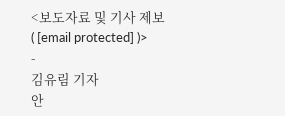<보도자료 및 기사 제보 ( [email protected] )>
-
김유림 기자
안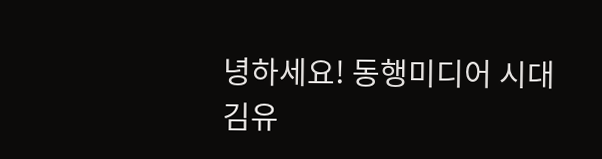녕하세요! 동행미디어 시대 김유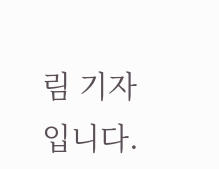림 기자입니다.